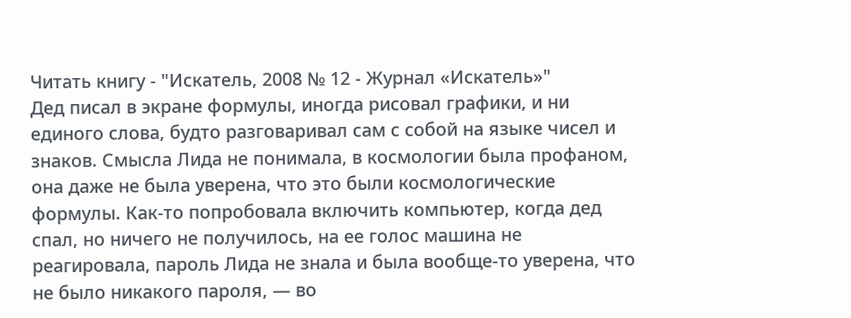Читать книгу - "Искатель, 2008 № 12 - Журнал «Искатель»"
Дед писал в экране формулы, иногда рисовал графики, и ни единого слова, будто разговаривал сам с собой на языке чисел и знаков. Смысла Лида не понимала, в космологии была профаном, она даже не была уверена, что это были космологические формулы. Как-то попробовала включить компьютер, когда дед спал, но ничего не получилось, на ее голос машина не реагировала, пароль Лида не знала и была вообще-то уверена, что не было никакого пароля, — во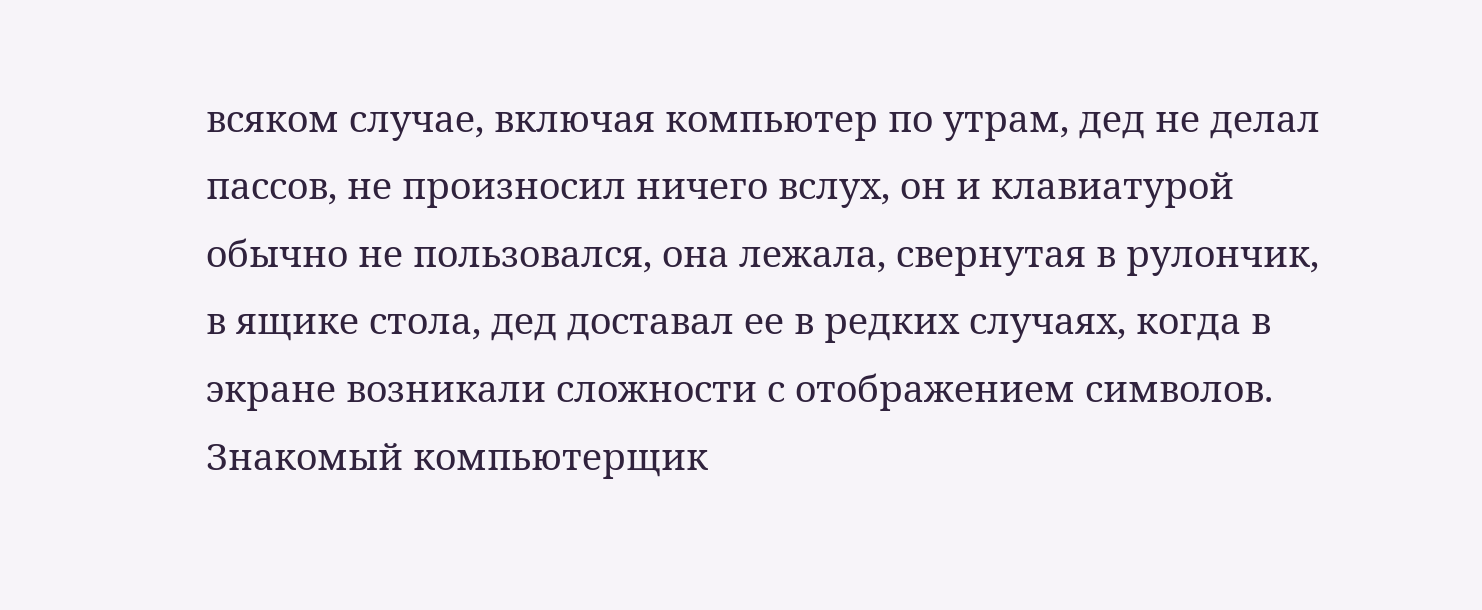всяком случае, включая компьютер по утрам, дед не делал пассов, не произносил ничего вслух, он и клавиатурой обычно не пользовался, она лежала, свернутая в рулончик, в ящике стола, дед доставал ее в редких случаях, когда в экране возникали сложности с отображением символов.
Знакомый компьютерщик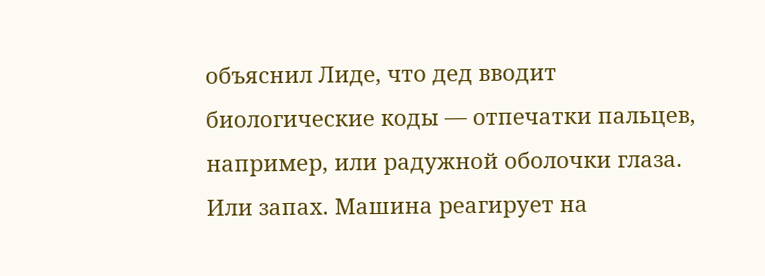объяснил Лиде, что дед вводит биологические коды — отпечатки пальцев, например, или радужной оболочки глаза. Или запах. Машина реагирует на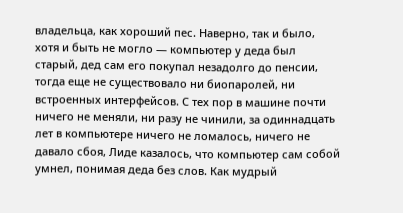владельца, как хороший пес. Наверно, так и было, хотя и быть не могло — компьютер у деда был старый, дед сам его покупал незадолго до пенсии, тогда еще не существовало ни биопаролей, ни встроенных интерфейсов. С тех пор в машине почти ничего не меняли, ни разу не чинили, за одиннадцать лет в компьютере ничего не ломалось, ничего не давало сбоя, Лиде казалось, что компьютер сам собой умнел, понимая деда без слов. Как мудрый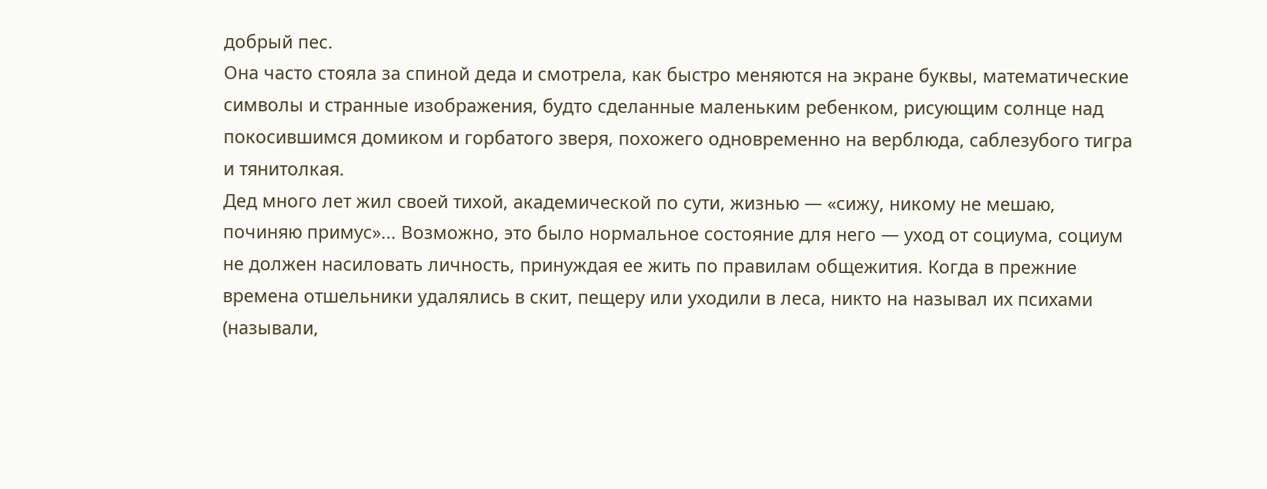добрый пес.
Она часто стояла за спиной деда и смотрела, как быстро меняются на экране буквы, математические символы и странные изображения, будто сделанные маленьким ребенком, рисующим солнце над покосившимся домиком и горбатого зверя, похожего одновременно на верблюда, саблезубого тигра и тянитолкая.
Дед много лет жил своей тихой, академической по сути, жизнью — «сижу, никому не мешаю, починяю примус»... Возможно, это было нормальное состояние для него — уход от социума, социум не должен насиловать личность, принуждая ее жить по правилам общежития. Когда в прежние времена отшельники удалялись в скит, пещеру или уходили в леса, никто на называл их психами (называли,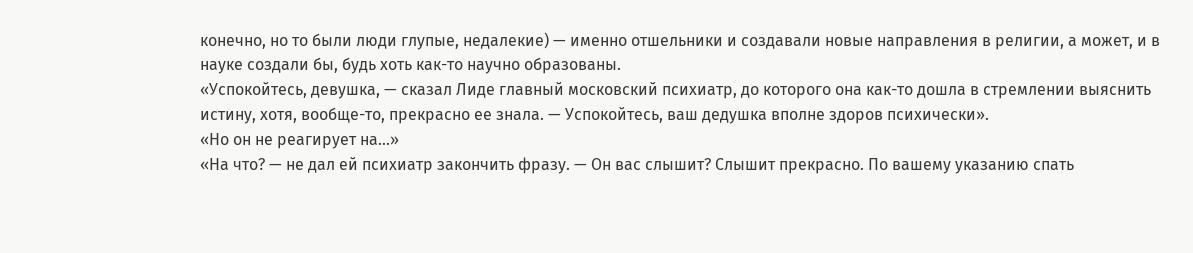конечно, но то были люди глупые, недалекие) — именно отшельники и создавали новые направления в религии, а может, и в науке создали бы, будь хоть как-то научно образованы.
«Успокойтесь, девушка, — сказал Лиде главный московский психиатр, до которого она как-то дошла в стремлении выяснить истину, хотя, вообще-то, прекрасно ее знала. — Успокойтесь, ваш дедушка вполне здоров психически».
«Но он не реагирует на...»
«На что? — не дал ей психиатр закончить фразу. — Он вас слышит? Слышит прекрасно. По вашему указанию спать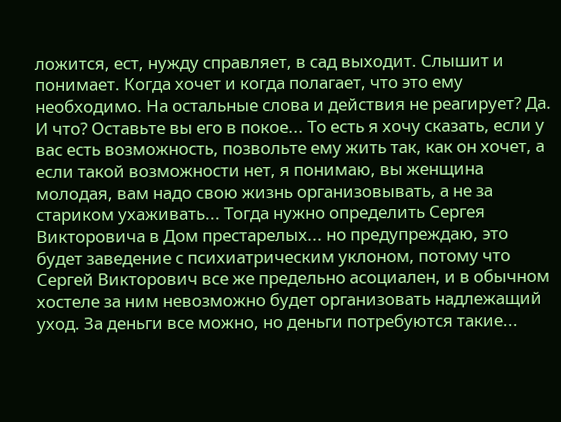ложится, ест, нужду справляет, в сад выходит. Слышит и понимает. Когда хочет и когда полагает, что это ему необходимо. На остальные слова и действия не реагирует? Да. И что? Оставьте вы его в покое... То есть я хочу сказать, если у вас есть возможность, позвольте ему жить так, как он хочет, а если такой возможности нет, я понимаю, вы женщина молодая, вам надо свою жизнь организовывать, а не за стариком ухаживать... Тогда нужно определить Сергея Викторовича в Дом престарелых... но предупреждаю, это будет заведение с психиатрическим уклоном, потому что Сергей Викторович все же предельно асоциален, и в обычном хостеле за ним невозможно будет организовать надлежащий уход. За деньги все можно, но деньги потребуются такие...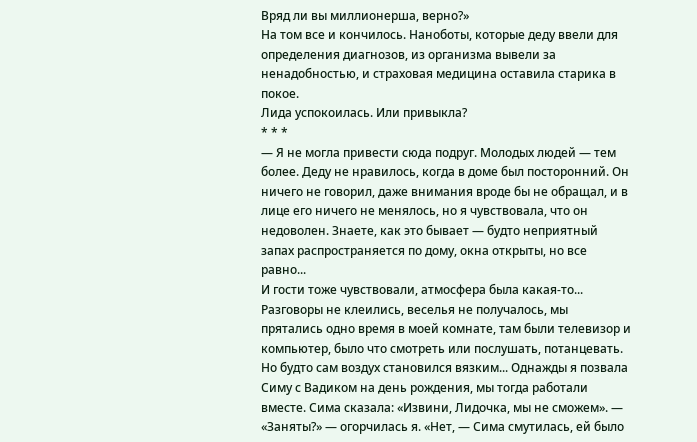Вряд ли вы миллионерша, верно?»
На том все и кончилось. Наноботы, которые деду ввели для определения диагнозов, из организма вывели за ненадобностью, и страховая медицина оставила старика в покое.
Лида успокоилась. Или привыкла?
* * *
— Я не могла привести сюда подруг. Молодых людей — тем более. Деду не нравилось, когда в доме был посторонний. Он ничего не говорил, даже внимания вроде бы не обращал, и в лице его ничего не менялось, но я чувствовала, что он недоволен. Знаете, как это бывает — будто неприятный запах распространяется по дому, окна открыты, но все равно...
И гости тоже чувствовали, атмосфера была какая-то... Разговоры не клеились, веселья не получалось, мы прятались одно время в моей комнате, там были телевизор и компьютер, было что смотреть или послушать, потанцевать. Но будто сам воздух становился вязким... Однажды я позвала Симу с Вадиком на день рождения, мы тогда работали вместе. Сима сказала: «Извини, Лидочка, мы не сможем». — «Заняты?» — огорчилась я. «Нет, — Сима смутилась, ей было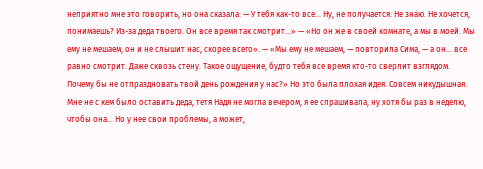неприятно мне это говорить, но она сказала: — У тебя как-то все... Ну, не получается. Не знаю. Не хочется, понимаешь? Из-за деда твоего. Он все время так смотрит...» — «Но он же в своей комнате, а мы в моей. Мы ему не мешаем, он и не слышит нас, скорее всего». — «Мы ему не мешаем, — повторила Сима, — а он... все равно смотрит. Даже сквозь стену. Такое ощущение, будто тебя все время кто-то сверлит взглядом. Почему бы не отпраздновать твой день рождения у нас?» Но это была плохая идея. Совсем никудышная. Мне не с кем было оставить деда, тетя Надя не могла вечером, я ее спрашивала, ну хотя бы раз в неделю, чтобы она... Но у нее свои проблемы, а может,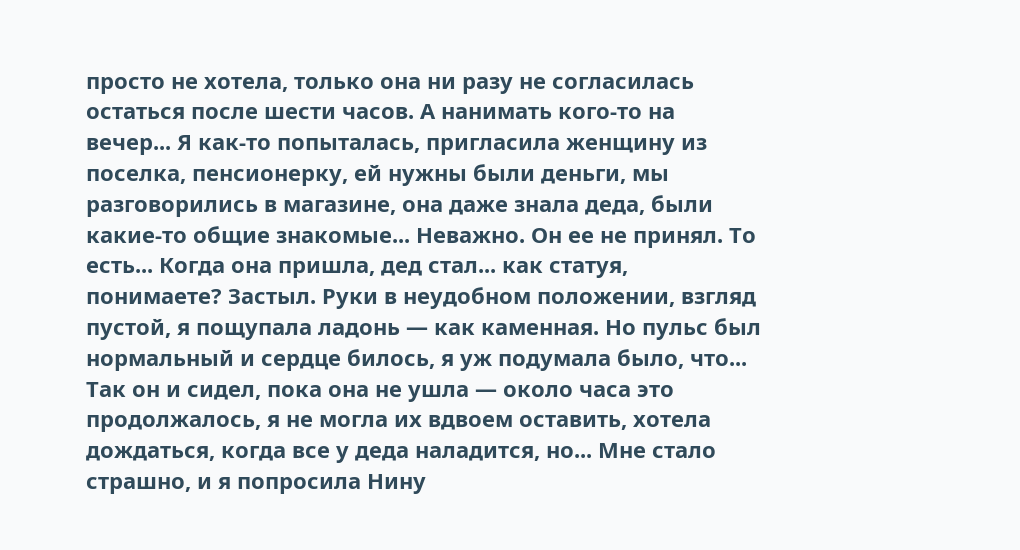просто не хотела, только она ни разу не согласилась остаться после шести часов. А нанимать кого-то на вечер... Я как-то попыталась, пригласила женщину из поселка, пенсионерку, ей нужны были деньги, мы разговорились в магазине, она даже знала деда, были какие-то общие знакомые... Неважно. Он ее не принял. То есть... Когда она пришла, дед стал... как статуя, понимаете? Застыл. Руки в неудобном положении, взгляд пустой, я пощупала ладонь — как каменная. Но пульс был нормальный и сердце билось, я уж подумала было, что... Так он и сидел, пока она не ушла — около часа это продолжалось, я не могла их вдвоем оставить, хотела дождаться, когда все у деда наладится, но... Мне стало страшно, и я попросила Нину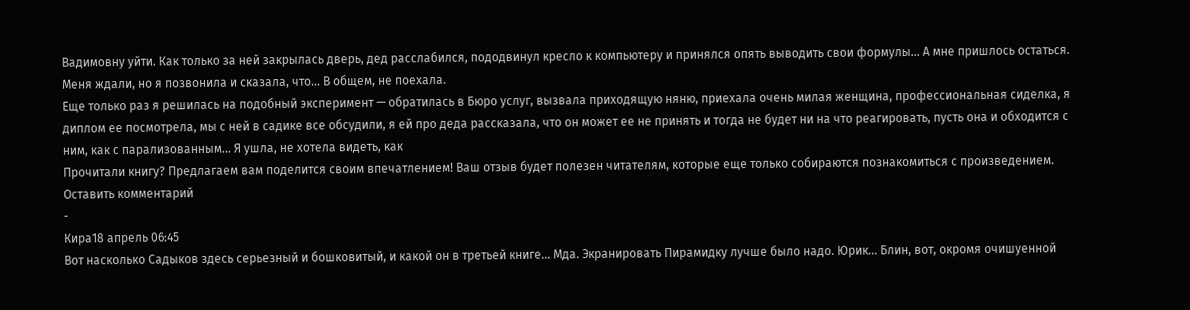Вадимовну уйти. Как только за ней закрылась дверь, дед расслабился, пододвинул кресло к компьютеру и принялся опять выводить свои формулы... А мне пришлось остаться. Меня ждали, но я позвонила и сказала, что... В общем, не поехала.
Еще только раз я решилась на подобный эксперимент — обратилась в Бюро услуг, вызвала приходящую няню, приехала очень милая женщина, профессиональная сиделка, я диплом ее посмотрела, мы с ней в садике все обсудили, я ей про деда рассказала, что он может ее не принять и тогда не будет ни на что реагировать, пусть она и обходится с ним, как с парализованным... Я ушла, не хотела видеть, как
Прочитали книгу? Предлагаем вам поделится своим впечатлением! Ваш отзыв будет полезен читателям, которые еще только собираются познакомиться с произведением.
Оставить комментарий
-
Кира18 апрель 06:45
Вот насколько Садыков здесь серьезный и бошковитый, и какой он в третьей книге... Мда. Экранировать Пирамидку лучше было надо. Юрик... Блин, вот, окромя очишуенной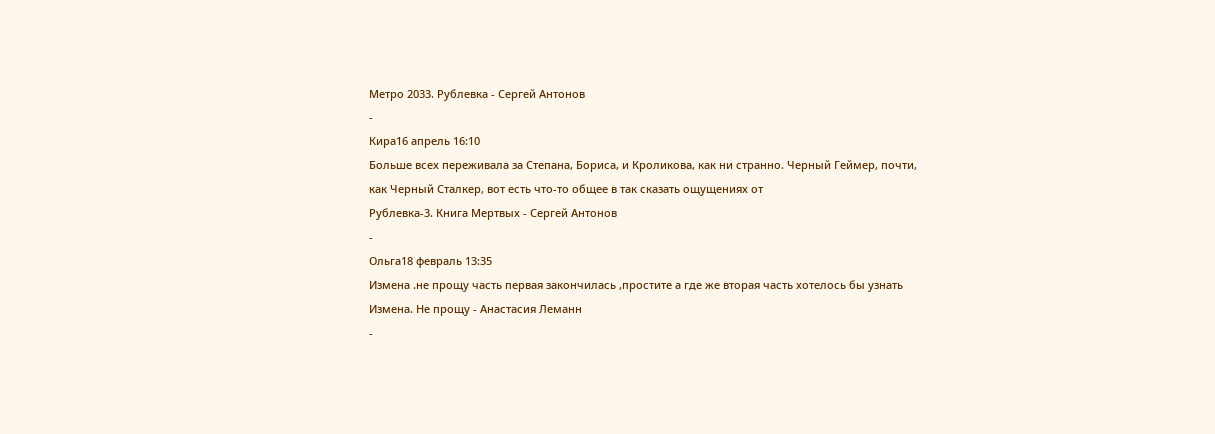Метро 2033. Рублевка - Сергей Антонов
-
Кира16 апрель 16:10
Больше всех переживала за Степана, Бориса, и Кроликова, как ни странно. Черный Геймер, почти, как Черный Сталкер, вот есть что-то общее в так сказать ощущениях от
Рублевка-3. Книга Мертвых - Сергей Антонов
-
Ольга18 февраль 13:35
Измена .не прощу часть первая закончилась ,простите а где же вторая часть хотелось бы узнать
Измена. Не прощу - Анастасия Леманн
-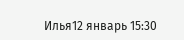Илья12 январь 15:30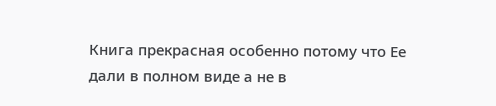Книга прекрасная особенно потому что Ее дали в полном виде а не в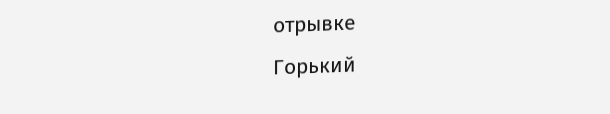отрывке
Горький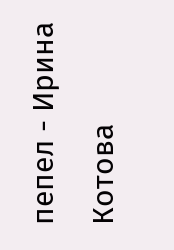пепел - Ирина Котова